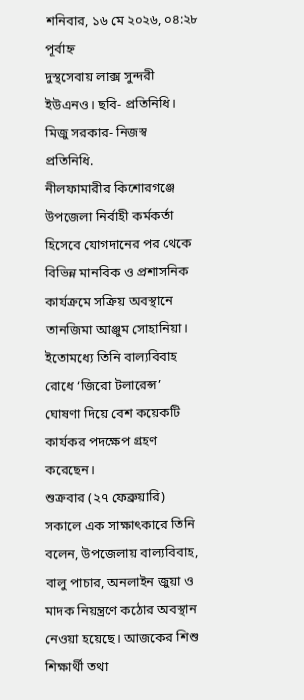শনিবার, ১৬ মে ২০২৬, ০৪:২৮ পূর্বাহ্ন
দুস্থসেবায় লাক্স সুন্দরী ইউএনও। ছবি- প্রতিনিধি। মিজু সরকার- নিজস্ব প্রতিনিধি.
নীলফামারীর কিশোরগঞ্জে উপজেলা নির্বাহী কর্মকর্তা হিসেবে যোগদানের পর থেকে বিভিন্ন মানবিক ও প্রশাসনিক কার্যক্রমে সক্রিয় অবস্থানে তানজিমা আঞ্জুম সোহানিয়া। ইতোমধ্যে তিনি বাল্যবিবাহ রোধে ‘জিরো টলারেন্স’ ঘোষণা দিয়ে বেশ কয়েকটি কার্যকর পদক্ষেপ গ্রহণ করেছেন।
শুক্রবার (২৭ ফেব্রুয়ারি) সকালে এক সাক্ষাৎকারে তিনি বলেন, উপজেলায় বাল্যবিবাহ, বালু পাচার, অনলাইন জুয়া ও মাদক নিয়ন্ত্রণে কঠোর অবস্থান নেওয়া হয়েছে। আজকের শিশু শিক্ষার্থী তথা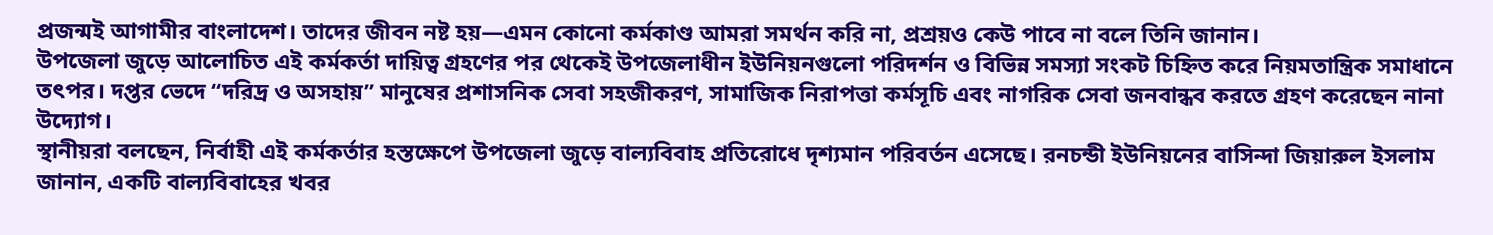প্রজন্মই আগামীর বাংলাদেশ। তাদের জীবন নষ্ট হয়—এমন কোনো কর্মকাণ্ড আমরা সমর্থন করি না, প্রশ্রয়ও কেউ পাবে না বলে তিনি জানান।
উপজেলা জুড়ে আলোচিত এই কর্মকর্তা দায়িত্ব গ্রহণের পর থেকেই উপজেলাধীন ইউনিয়নগুলো পরিদর্শন ও বিভিন্ন সমস্যা সংকট চিহ্নিত করে নিয়মতান্ত্রিক সমাধানে তৎপর। দপ্তর ভেদে “দরিদ্র ও অসহায়” মানুষের প্রশাসনিক সেবা সহজীকরণ, সামাজিক নিরাপত্তা কর্মসূচি এবং নাগরিক সেবা জনবান্ধব করতে গ্রহণ করেছেন নানা উদ্যোগ।
স্থানীয়রা বলছেন, নির্বাহী এই কর্মকর্তার হস্তক্ষেপে উপজেলা জুড়ে বাল্যবিবাহ প্রতিরোধে দৃশ্যমান পরিবর্তন এসেছে। রনচন্ডী ইউনিয়নের বাসিন্দা জিয়ারুল ইসলাম জানান, একটি বাল্যবিবাহের খবর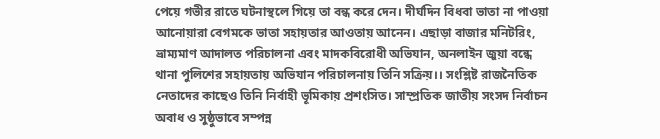পেয়ে গভীর রাতে ঘটনাস্থলে গিয়ে তা বন্ধ করে দেন। দীর্ঘদিন বিধবা ভাতা না পাওয়া আনোয়ারা বেগমকে ভাতা সহায়তার আওতায় আনেন। এছাড়া বাজার মনিটরিং, ভ্রাম্যমাণ আদালত পরিচালনা এবং মাদকবিরোধী অভিযান, অনলাইন জুয়া বন্ধে থানা পুলিশের সহায়তায় অভিযান পরিচালনায় তিনি সক্রিয়।। সংশ্লিষ্ট রাজনৈতিক নেতাদের কাছেও তিনি নির্বাহী ভূমিকায় প্রশংসিত। সাম্প্রতিক জাতীয় সংসদ নির্বাচন অবাধ ও সুষ্ঠুভাবে সম্পন্ন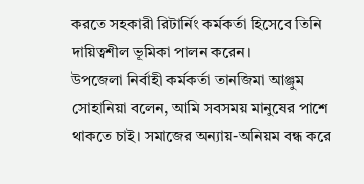করতে সহকারী রিটার্নিং কর্মকর্তা হিসেবে তিনি দায়িত্বশীল ভূমিকা পালন করেন।
উপজেলা নির্বাহী কর্মকর্তা তানজিমা আঞ্জুম সোহানিয়া বলেন, আমি সবসময় মানুষের পাশে থাকতে চাই। সমাজের অন্যায়-অনিয়ম বন্ধ করে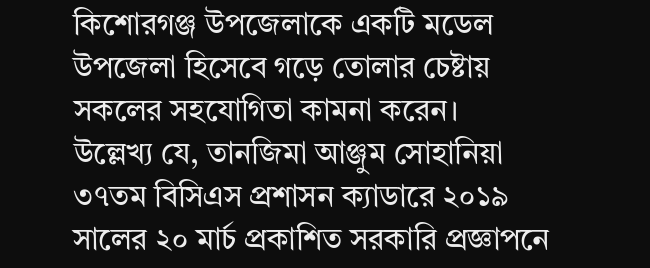কিশোরগঞ্জ উপজেলাকে একটি মডেল উপজেলা হিসেবে গড়ে তোলার চেষ্টায় সকলের সহযোগিতা কামনা করেন।
উল্লেখ্য যে, তানজিমা আঞ্জুম সোহানিয়া ৩৭তম বিসিএস প্রশাসন ক্যাডারে ২০১৯ সালের ২০ মার্চ প্রকাশিত সরকারি প্রজ্ঞাপনে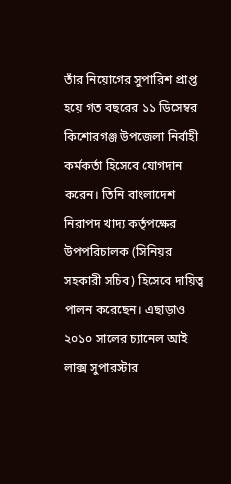তাঁর নিয়োগের সুপারিশ প্রাপ্ত হয়ে গত বছরের ১১ ডিসেম্বর কিশোরগঞ্জ উপজেলা নির্বাহী কর্মকর্তা হিসেবে যোগদান করেন। তিনি বাংলাদেশ নিরাপদ খাদ্য কর্তৃপক্ষের উপপরিচালক (সিনিয়র সহকারী সচিব) হিসেবে দায়িত্ব পালন করেছেন। এছাড়াও ২০১০ সালের চ্যানেল আই লাক্স সুপারস্টার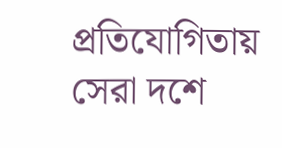প্রতিযোগিতায় সেরা দশে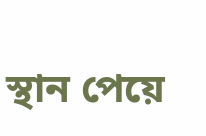স্থান পেয়ে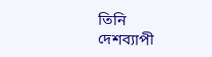তিনি দেশব্যাপী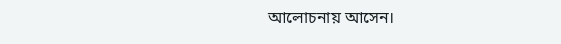আলোচনায় আসেন।